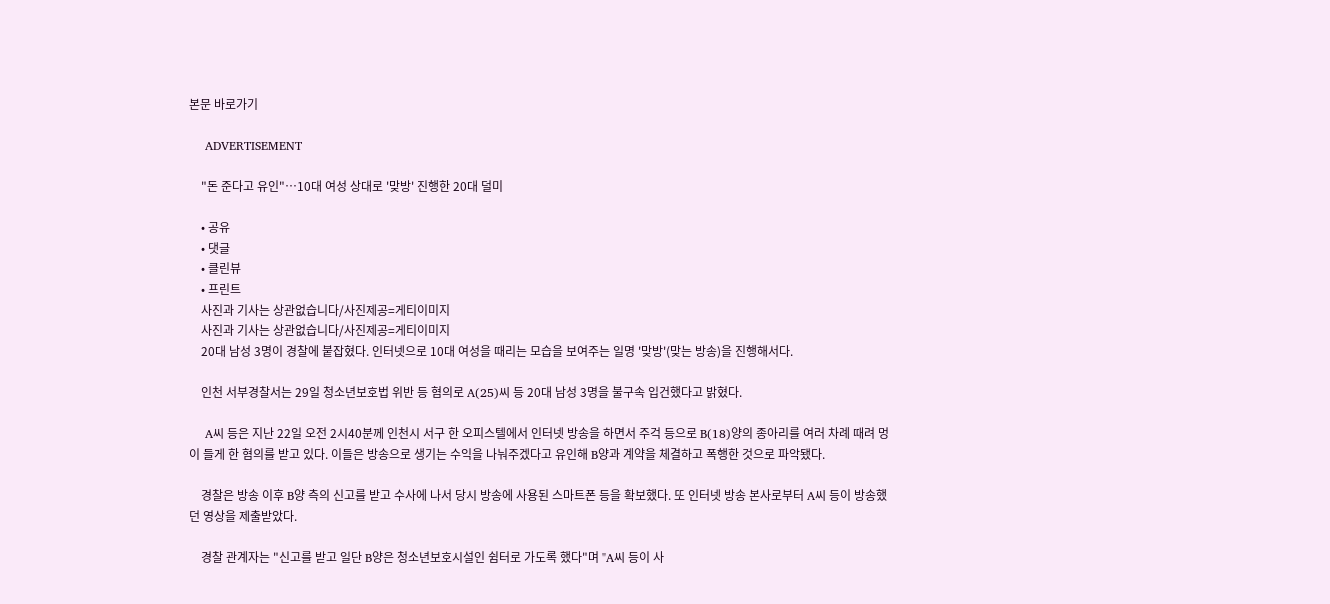본문 바로가기

    ADVERTISEMENT

    "돈 준다고 유인"…10대 여성 상대로 '맞방' 진행한 20대 덜미

    • 공유
    • 댓글
    • 클린뷰
    • 프린트
    사진과 기사는 상관없습니다/사진제공=게티이미지
    사진과 기사는 상관없습니다/사진제공=게티이미지
    20대 남성 3명이 경찰에 붙잡혔다. 인터넷으로 10대 여성을 때리는 모습을 보여주는 일명 '맞방'(맞는 방송)을 진행해서다.

    인천 서부경찰서는 29일 청소년보호법 위반 등 혐의로 A(25)씨 등 20대 남성 3명을 불구속 입건했다고 밝혔다.

    A씨 등은 지난 22일 오전 2시40분께 인천시 서구 한 오피스텔에서 인터넷 방송을 하면서 주걱 등으로 B(18)양의 종아리를 여러 차례 때려 멍이 들게 한 혐의를 받고 있다. 이들은 방송으로 생기는 수익을 나눠주겠다고 유인해 B양과 계약을 체결하고 폭행한 것으로 파악됐다.

    경찰은 방송 이후 B양 측의 신고를 받고 수사에 나서 당시 방송에 사용된 스마트폰 등을 확보했다. 또 인터넷 방송 본사로부터 A씨 등이 방송했던 영상을 제출받았다.

    경찰 관계자는 "신고를 받고 일단 B양은 청소년보호시설인 쉼터로 가도록 했다"며 "A씨 등이 사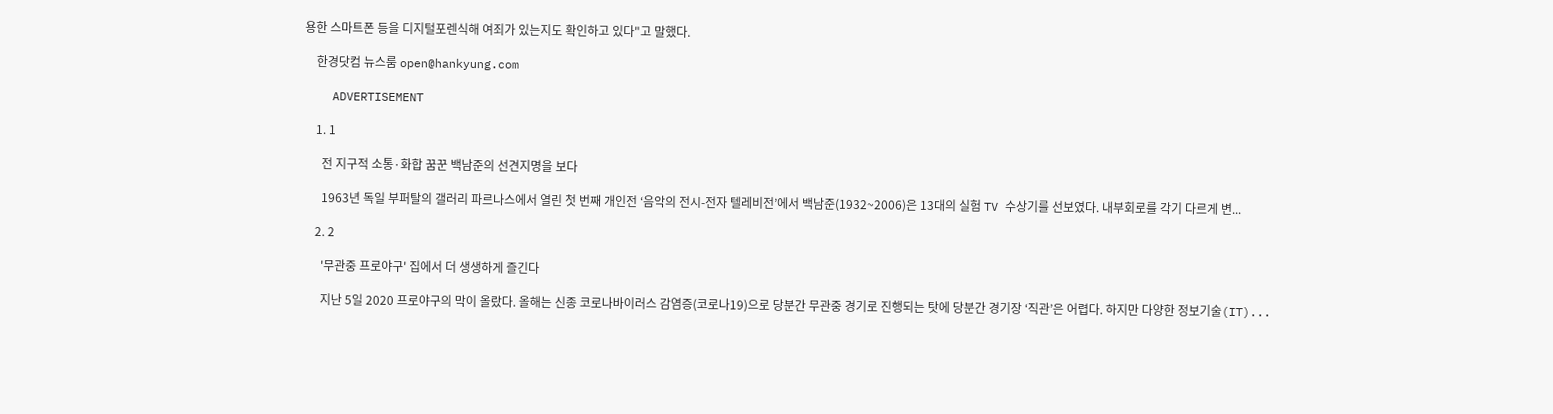용한 스마트폰 등을 디지털포렌식해 여죄가 있는지도 확인하고 있다"고 말했다.

    한경닷컴 뉴스룸 open@hankyung.com

    ADVERTISEMENT

    1. 1

      전 지구적 소통·화합 꿈꾼 백남준의 선견지명을 보다

      1963년 독일 부퍼탈의 갤러리 파르나스에서 열린 첫 번째 개인전 ‘음악의 전시-전자 텔레비전’에서 백남준(1932~2006)은 13대의 실험 TV 수상기를 선보였다. 내부회로를 각기 다르게 변...

    2. 2

      '무관중 프로야구' 집에서 더 생생하게 즐긴다

      지난 5일 2020 프로야구의 막이 올랐다. 올해는 신종 코로나바이러스 감염증(코로나19)으로 당분간 무관중 경기로 진행되는 탓에 당분간 경기장 ‘직관’은 어렵다. 하지만 다양한 정보기술(IT)...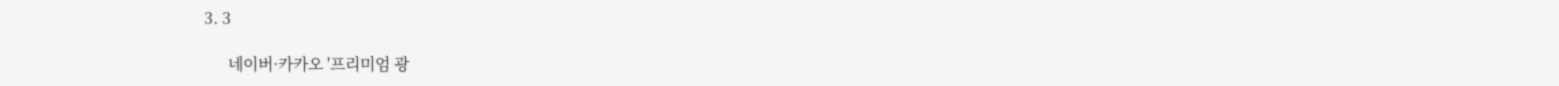3. 3

      네이버·카카오 '프리미엄 광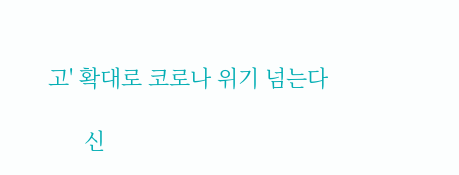고' 확대로 코로나 위기 넘는다

      신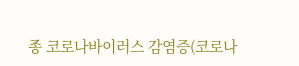종 코로나바이러스 감염증(코로나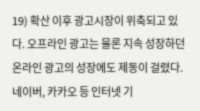19) 확산 이후 광고시장이 위축되고 있다. 오프라인 광고는 물론 지속 성장하던 온라인 광고의 성장에도 제동이 걸렸다.네이버, 카카오 등 인터넷 기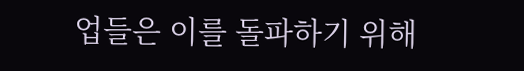업들은 이를 돌파하기 위해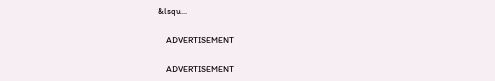&lsqu...

    ADVERTISEMENT

    ADVERTISEMENT